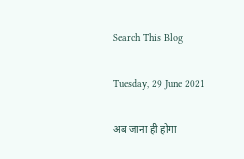Search This Blog

Tuesday, 29 June 2021

अब जाना ही होगा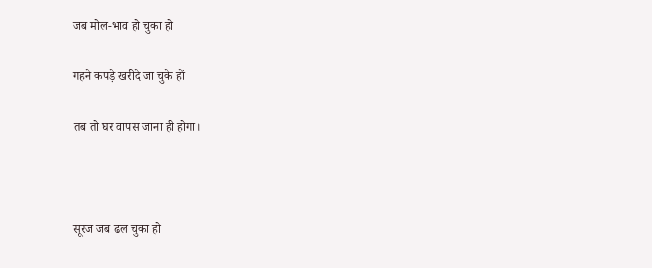जब मोल-भाव हो चुका हो

गहने कपड़े खरीदे जा चुके हों

तब तो घर वापस जाना ही होगा।



सूरज जब ढल चुका हो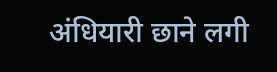अंधियारी छाने लगी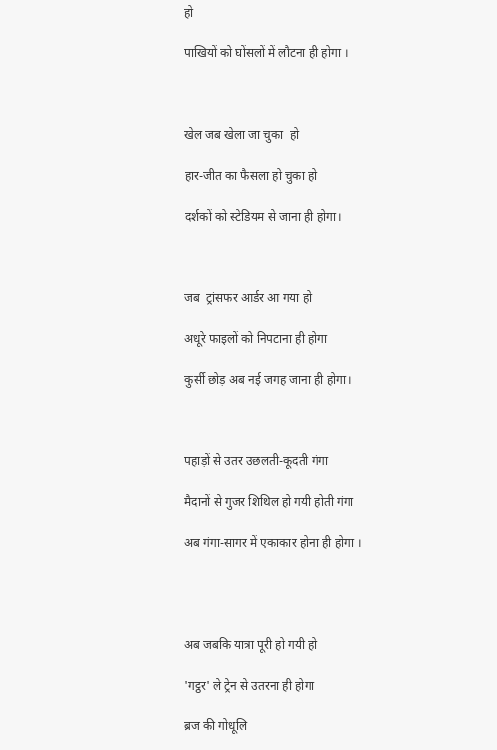हो

पाखियों को घोंसलों में लौटना ही होगा ।



खेल जब खेला जा चुका  हो

हार-जीत का फैसला हो चुका हो

दर्शकों को स्टेडियम से जाना ही होगा।



जब  ट्रांसफर आर्डर आ गया हो

अधूरे फाइलों को निपटाना ही होगा

कुर्सी छोड़ अब नई जगह जाना ही होगा।



पहाड़ों से उतर उछलती-कूदती गंगा

मैदानों से गुजर शिथिल हो गयी होती गंगा

अब गंगा-सागर में एकाकार होना ही होगा ।




अब जबकि यात्रा पूरी हो गयी हो

'गट्ठर' ले ट्रेन से उतरना ही होगा

ब्रज की गोधूलि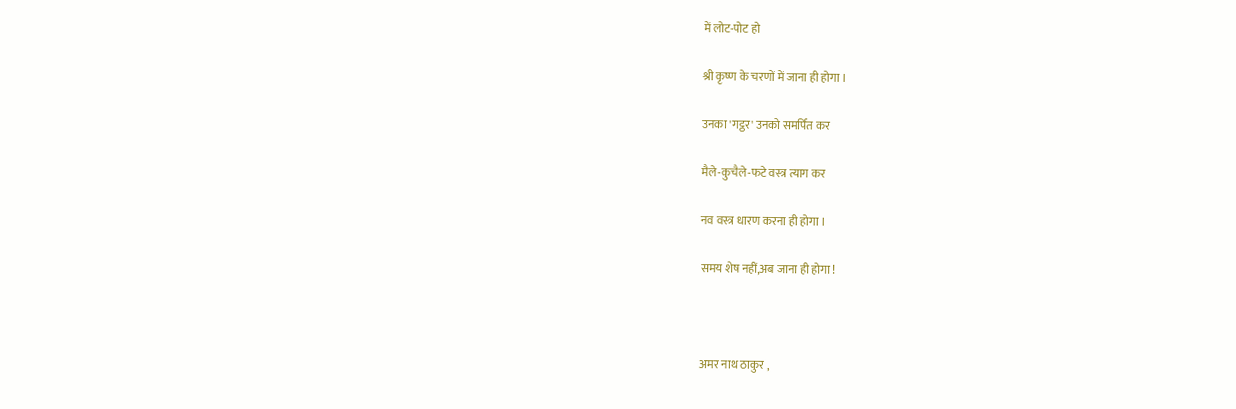में लोट-पोट हो

श्री कृष्ण के चरणों में जाना ही होगा ।

उनका 'गट्ठर' उनको समर्पित कर

मैले-कुचैले-फटे वस्त्र त्याग कर

नव वस्त्र धारण करना ही होगा ।

समय शेष नहीं,अब जाना ही होगा !



अमर नाथ ठाकुर ,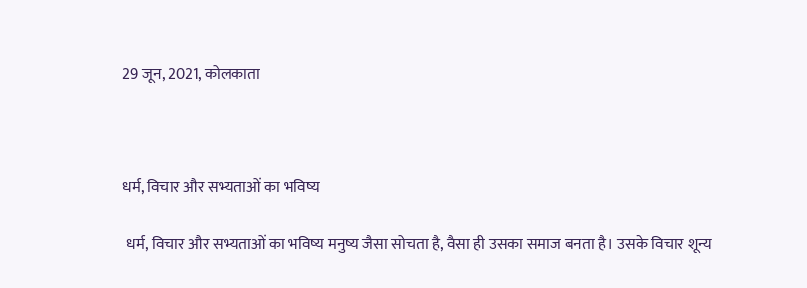29 जून, 2021, कोलकाता



धर्म, विचार और सभ्यताओं का भविष्य

 धर्म, विचार और सभ्यताओं का भविष्य मनुष्य जैसा सोचता है, वैसा ही उसका समाज बनता है। उसके विचार शून्य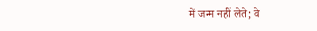में जन्म नहीं लेते; वे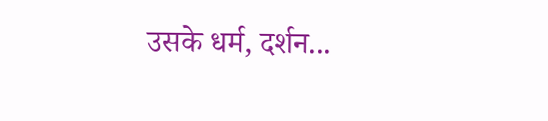उसके धर्म, दर्शन...